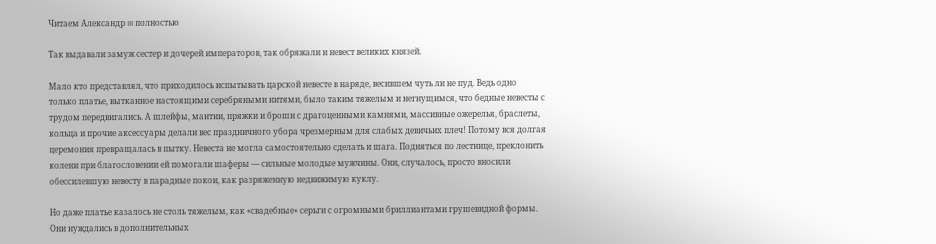Читаем Александр III полностью

Так выдавали замуж сестер и дочерей императоров, так обряжали и невест великих князей.

Мало кто представлял, что приходилось испытывать царской невесте в наряде, весившем чуть ли не пуд. Ведь одно только платье, вытканное настоящими серебряными нитями, было таким тяжелым и негнущимся, что бедные невесты с трудом передвигались. А шлейфы, мантии, пряжки и броши с драгоценными камнями, массивные ожерелья, браслеты, кольца и прочие аксессуары делали вес праздничного убора чрезмерным для слабых девичьих плеч! Потому вся долгая церемония превращалась в пытку. Невеста не могла самостоятельно сделать и шага. Подняться по лестнице, преклонить колени при благословении ей помогали шаферы — сильные молодые мужчины. Они, случалось, просто вносили обессилевшую невесту в парадные покои, как разряженную недвижимую куклу.

Но даже платье казалось не столь тяжелым, как «свадебные» серьги с огромными бриллиантами грушевидной формы. Они нуждались в дополнительных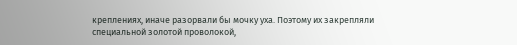креплениях, иначе разорвали бы мочку уха. Поэтому их закрепляли специальной золотой проволокой,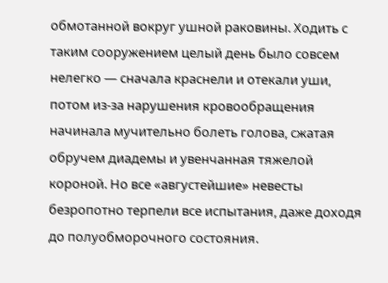обмотанной вокруг ушной раковины. Ходить с таким сооружением целый день было совсем нелегко — сначала краснели и отекали уши, потом из-за нарушения кровообращения начинала мучительно болеть голова, сжатая обручем диадемы и увенчанная тяжелой короной. Но все «августейшие» невесты безропотно терпели все испытания, даже доходя до полуобморочного состояния.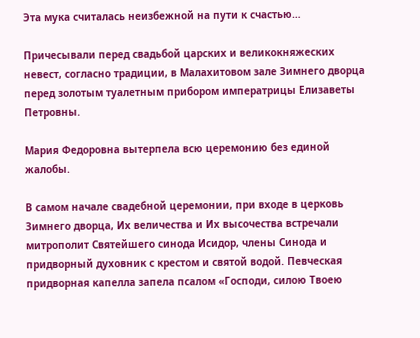Эта мука считалась неизбежной на пути к счастью…

Причесывали перед свадьбой царских и великокняжеских невест, согласно традиции, в Малахитовом зале Зимнего дворца перед золотым туалетным прибором императрицы Елизаветы Петровны.

Мария Федоровна вытерпела всю церемонию без единой жалобы.

В самом начале свадебной церемонии, при входе в церковь Зимнего дворца, Их величества и Их высочества встречали митрополит Святейшего синода Исидор, члены Синода и придворный духовник с крестом и святой водой. Певческая придворная капелла запела псалом «Господи, силою Твоею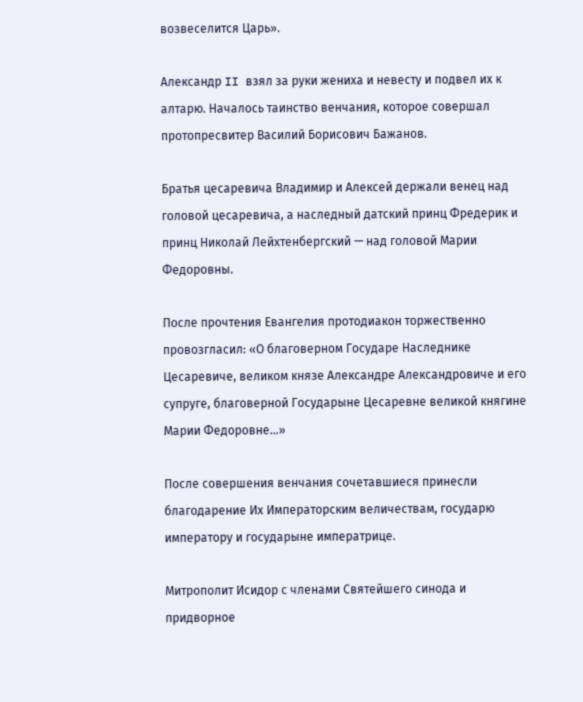возвеселится Царь».

Александр II взял за руки жениха и невесту и подвел их к алтарю. Началось таинство венчания, которое совершал протопресвитер Василий Борисович Бажанов.

Братья цесаревича Владимир и Алексей держали венец над головой цесаревича, а наследный датский принц Фредерик и принц Николай Лейхтенбергский — над головой Марии Федоровны.

После прочтения Евангелия протодиакон торжественно провозгласил: «О благоверном Государе Наследнике Цесаревиче, великом князе Александре Александровиче и его супруге, благоверной Государыне Цесаревне великой княгине Марии Федоровне…»

После совершения венчания сочетавшиеся принесли благодарение Их Императорским величествам, государю императору и государыне императрице.

Митрополит Исидор с членами Святейшего синода и придворное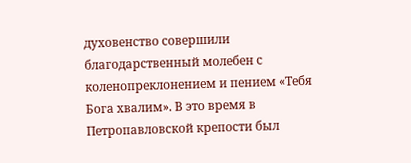духовенство совершили благодарственный молебен с коленопреклонением и пением «Тебя Бога хвалим». В это время в Петропавловской крепости был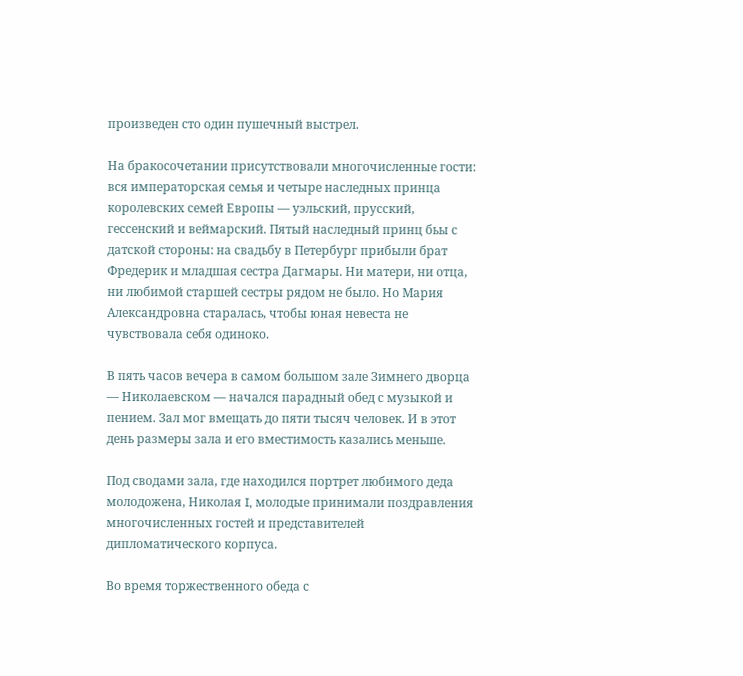произведен сто один пушечный выстрел.

На бракосочетании присутствовали многочисленные гости: вся императорская семья и четыре наследных принца королевских семей Европы — уэльский, прусский, гессенский и веймарский. Пятый наследный принц бьы с датской стороны: на свадьбу в Петербург прибыли брат Фредерик и младшая сестра Дагмары. Ни матери, ни отца, ни любимой старшей сестры рядом не было. Но Мария Александровна старалась, чтобы юная невеста не чувствовала себя одиноко.

В пять часов вечера в самом большом зале Зимнего дворца — Николаевском — начался парадный обед с музыкой и пением. Зал мог вмещать до пяти тысяч человек. И в этот день размеры зала и его вместимость казались меньше.

Под сводами зала, где находился портрет любимого деда молодожена, Николая I, молодые принимали поздравления многочисленных гостей и представителей дипломатического корпуса.

Во время торжественного обеда с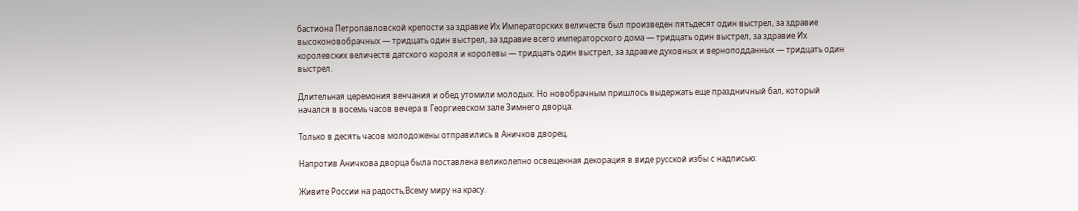бастиона Петропавловской крепости за здравие Их Императорских величеств был произведен пятьдесят один выстрел, за здравие высоконовобрачных — тридцать один выстрел, за здравие всего императорского дома — тридцать один выстрел, за здравие Их королевских величеств датского короля и королевы — тридцать один выстрел, за здравие духовных и верноподданных — тридцать один выстрел.

Длительная церемония венчания и обед утомили молодых. Но новобрачным пришлось выдержать еще праздничный бал, который начался в восемь часов вечера в Георгиевском зале Зимнего дворца.

Только в десять часов молодожены отправились в Аничков дворец.

Напротив Аничкова дворца была поставлена великолепно освещенная декорация в виде русской избы с надписью:

Живите России на радость,Всему миру на красу.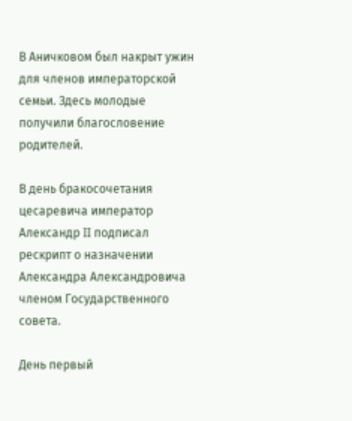В Аничковом был накрыт ужин для членов императорской семьи. Здесь молодые получили благословение родителей.

В день бракосочетания цесаревича император Александр II подписал рескрипт о назначении Александра Александровича членом Государственного совета.

День первый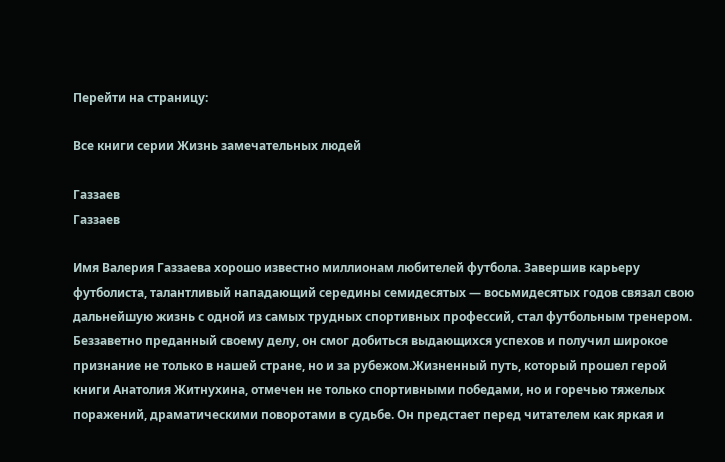Перейти на страницу:

Все книги серии Жизнь замечательных людей

Газзаев
Газзаев

Имя Валерия Газзаева хорошо известно миллионам любителей футбола. Завершив карьеру футболиста, талантливый нападающий середины семидесятых — восьмидесятых годов связал свою дальнейшую жизнь с одной из самых трудных спортивных профессий, стал футбольным тренером. Беззаветно преданный своему делу, он смог добиться выдающихся успехов и получил широкое признание не только в нашей стране, но и за рубежом.Жизненный путь, который прошел герой книги Анатолия Житнухина, отмечен не только спортивными победами, но и горечью тяжелых поражений, драматическими поворотами в судьбе. Он предстает перед читателем как яркая и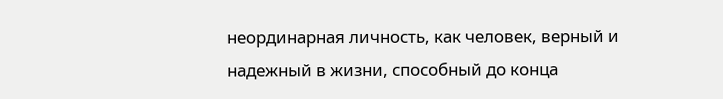неординарная личность, как человек, верный и надежный в жизни, способный до конца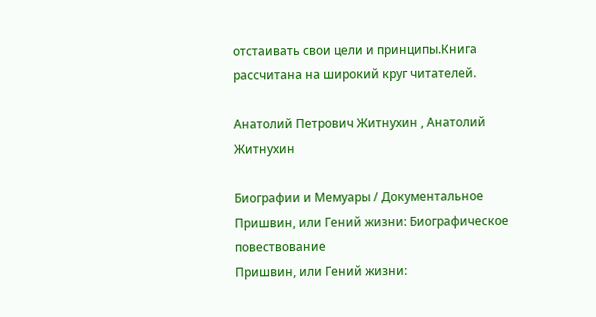отстаивать свои цели и принципы.Книга рассчитана на широкий круг читателей.

Анатолий Петрович Житнухин , Анатолий Житнухин

Биографии и Мемуары / Документальное
Пришвин, или Гений жизни: Биографическое повествование
Пришвин, или Гений жизни: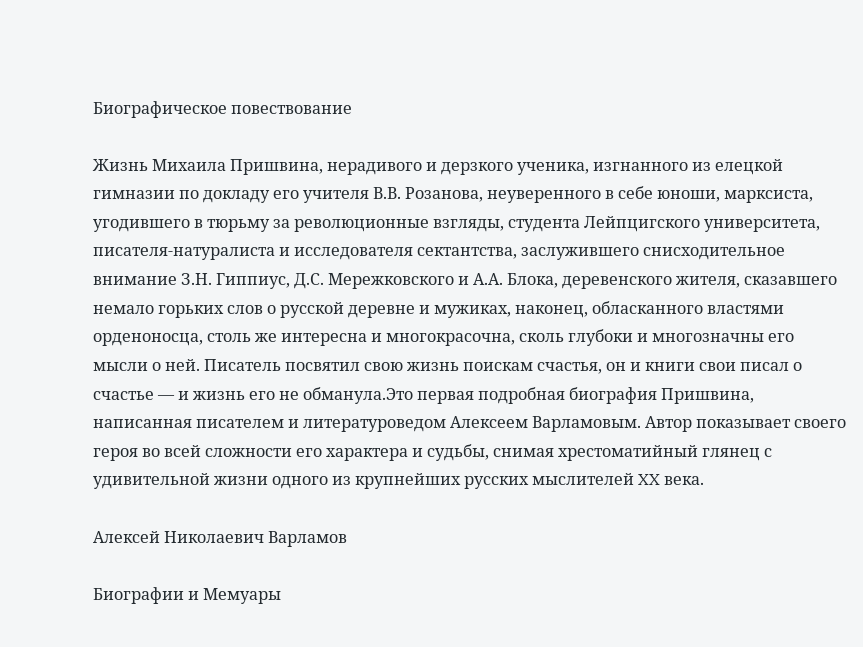Биографическое повествование

Жизнь Михаила Пришвина, нерадивого и дерзкого ученика, изгнанного из елецкой гимназии по докладу его учителя В.В. Розанова, неуверенного в себе юноши, марксиста, угодившего в тюрьму за революционные взгляды, студента Лейпцигского университета, писателя-натуралиста и исследователя сектантства, заслужившего снисходительное внимание З.Н. Гиппиус, Д.С. Мережковского и А.А. Блока, деревенского жителя, сказавшего немало горьких слов о русской деревне и мужиках, наконец, обласканного властями орденоносца, столь же интересна и многокрасочна, сколь глубоки и многозначны его мысли о ней. Писатель посвятил свою жизнь поискам счастья, он и книги свои писал о счастье — и жизнь его не обманула.Это первая подробная биография Пришвина, написанная писателем и литературоведом Алексеем Варламовым. Автор показывает своего героя во всей сложности его характера и судьбы, снимая хрестоматийный глянец с удивительной жизни одного из крупнейших русских мыслителей XX века.

Алексей Николаевич Варламов

Биографии и Мемуары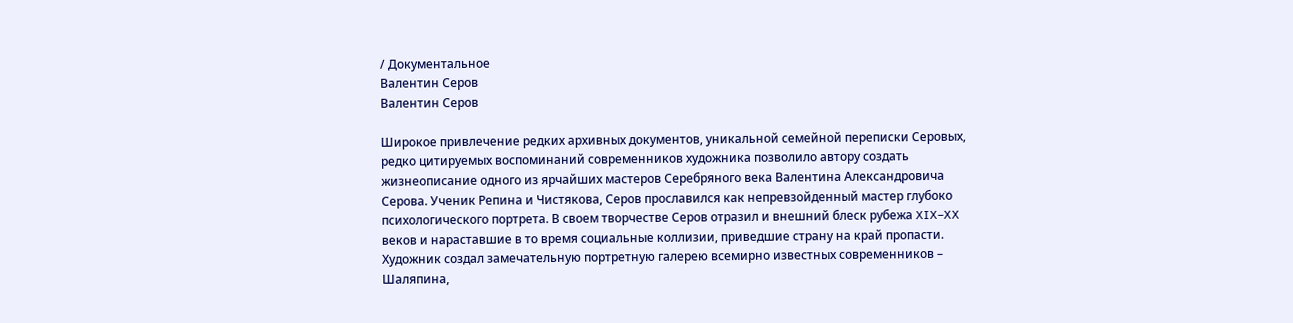/ Документальное
Валентин Серов
Валентин Серов

Широкое привлечение редких архивных документов, уникальной семейной переписки Серовых, редко цитируемых воспоминаний современников художника позволило автору создать жизнеописание одного из ярчайших мастеров Серебряного века Валентина Александровича Серова. Ученик Репина и Чистякова, Серов прославился как непревзойденный мастер глубоко психологического портрета. В своем творчестве Серов отразил и внешний блеск рубежа XIX–XX веков и нараставшие в то время социальные коллизии, приведшие страну на край пропасти. Художник создал замечательную портретную галерею всемирно известных современников – Шаляпина,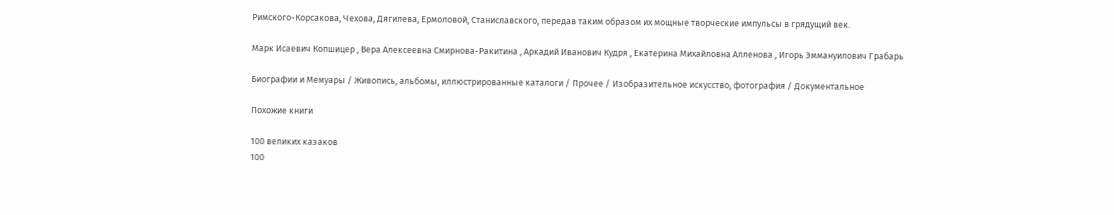Римского-Корсакова, Чехова, Дягилева, Ермоловой, Станиславского, передав таким образом их мощные творческие импульсы в грядущий век.

Марк Исаевич Копшицер , Вера Алексеевна Смирнова-Ракитина , Аркадий Иванович Кудря , Екатерина Михайловна Алленова , Игорь Эммануилович Грабарь

Биографии и Мемуары / Живопись, альбомы, иллюстрированные каталоги / Прочее / Изобразительное искусство, фотография / Документальное

Похожие книги

100 великих казаков
100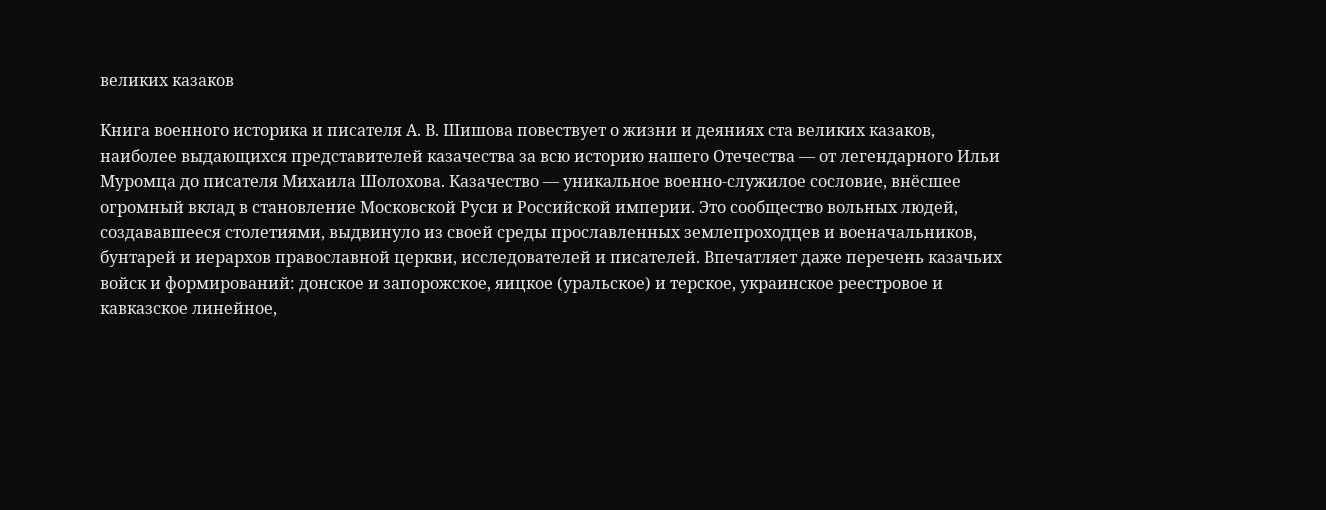великих казаков

Книга военного историка и писателя А. В. Шишова повествует о жизни и деяниях ста великих казаков, наиболее выдающихся представителей казачества за всю историю нашего Отечества — от легендарного Ильи Муромца до писателя Михаила Шолохова. Казачество — уникальное военно-служилое сословие, внёсшее огромный вклад в становление Московской Руси и Российской империи. Это сообщество вольных людей, создававшееся столетиями, выдвинуло из своей среды прославленных землепроходцев и военачальников, бунтарей и иерархов православной церкви, исследователей и писателей. Впечатляет даже перечень казачьих войск и формирований: донское и запорожское, яицкое (уральское) и терское, украинское реестровое и кавказское линейное,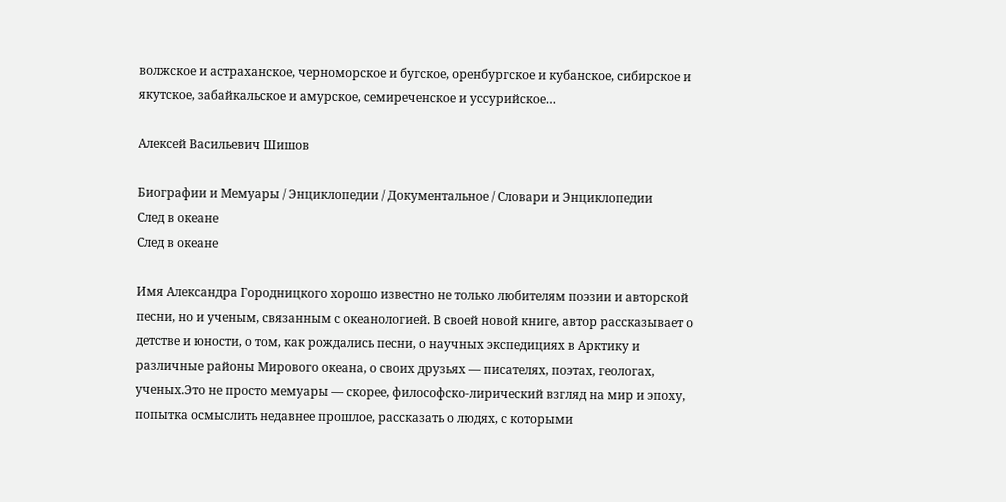волжское и астраханское, черноморское и бугское, оренбургское и кубанское, сибирское и якутское, забайкальское и амурское, семиреченское и уссурийское…

Алексей Васильевич Шишов

Биографии и Мемуары / Энциклопедии / Документальное / Словари и Энциклопедии
След в океане
След в океане

Имя Александра Городницкого хорошо известно не только любителям поэзии и авторской песни, но и ученым, связанным с океанологией. В своей новой книге, автор рассказывает о детстве и юности, о том, как рождались песни, о научных экспедициях в Арктику и различные районы Мирового океана, о своих друзьях — писателях, поэтах, геологах, ученых.Это не просто мемуары — скорее, философско-лирический взгляд на мир и эпоху, попытка осмыслить недавнее прошлое, рассказать о людях, с которыми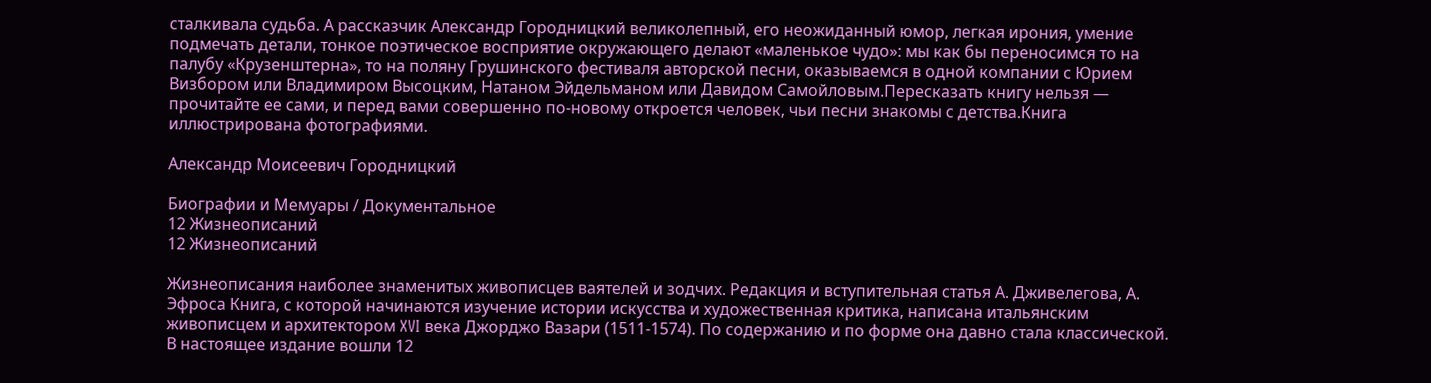сталкивала судьба. А рассказчик Александр Городницкий великолепный, его неожиданный юмор, легкая ирония, умение подмечать детали, тонкое поэтическое восприятие окружающего делают «маленькое чудо»: мы как бы переносимся то на палубу «Крузенштерна», то на поляну Грушинского фестиваля авторской песни, оказываемся в одной компании с Юрием Визбором или Владимиром Высоцким, Натаном Эйдельманом или Давидом Самойловым.Пересказать книгу нельзя — прочитайте ее сами, и перед вами совершенно по-новому откроется человек, чьи песни знакомы с детства.Книга иллюстрирована фотографиями.

Александр Моисеевич Городницкий

Биографии и Мемуары / Документальное
12 Жизнеописаний
12 Жизнеописаний

Жизнеописания наиболее знаменитых живописцев ваятелей и зодчих. Редакция и вступительная статья А. Дживелегова, А. Эфроса Книга, с которой начинаются изучение истории искусства и художественная критика, написана итальянским живописцем и архитектором XVI века Джорджо Вазари (1511-1574). По содержанию и по форме она давно стала классической. В настоящее издание вошли 12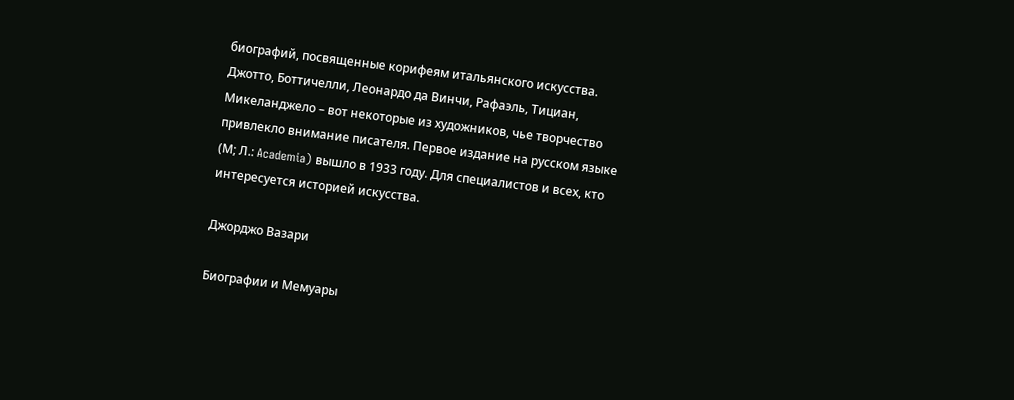биографий, посвященные корифеям итальянского искусства. Джотто, Боттичелли, Леонардо да Винчи, Рафаэль, Тициан, Микеланджело – вот некоторые из художников, чье творчество привлекло внимание писателя. Первое издание на русском языке (М; Л.: Academia) вышло в 1933 году. Для специалистов и всех, кто интересуется историей искусства.

Джорджо Вазари

Биографии и Мемуары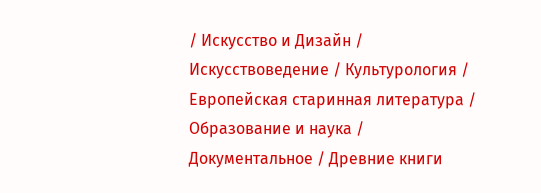/ Искусство и Дизайн / Искусствоведение / Культурология / Европейская старинная литература / Образование и наука / Документальное / Древние книги